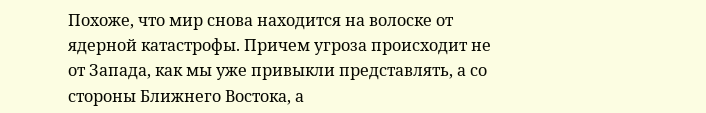Похоже, что мир снова находится на волоске от ядерной катастрофы. Причем угроза происходит не от Запада, как мы уже привыкли представлять, а со стороны Ближнего Востока, а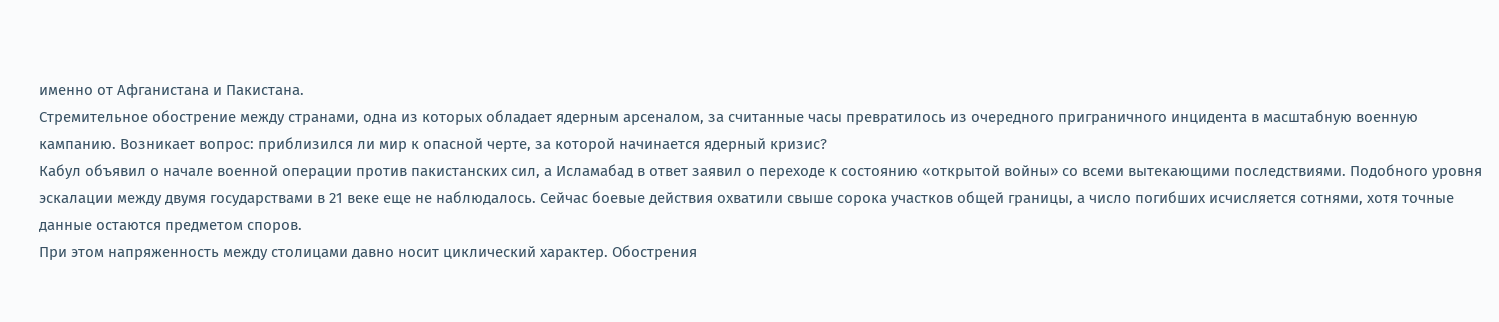именно от Афганистана и Пакистана.
Стремительное обострение между странами, одна из которых обладает ядерным арсеналом, за считанные часы превратилось из очередного приграничного инцидента в масштабную военную кампанию. Возникает вопрос: приблизился ли мир к опасной черте, за которой начинается ядерный кризис?
Кабул объявил о начале военной операции против пакистанских сил, а Исламабад в ответ заявил о переходе к состоянию «открытой войны» со всеми вытекающими последствиями. Подобного уровня эскалации между двумя государствами в 21 веке еще не наблюдалось. Сейчас боевые действия охватили свыше сорока участков общей границы, а число погибших исчисляется сотнями, хотя точные данные остаются предметом споров.
При этом напряженность между столицами давно носит циклический характер. Обострения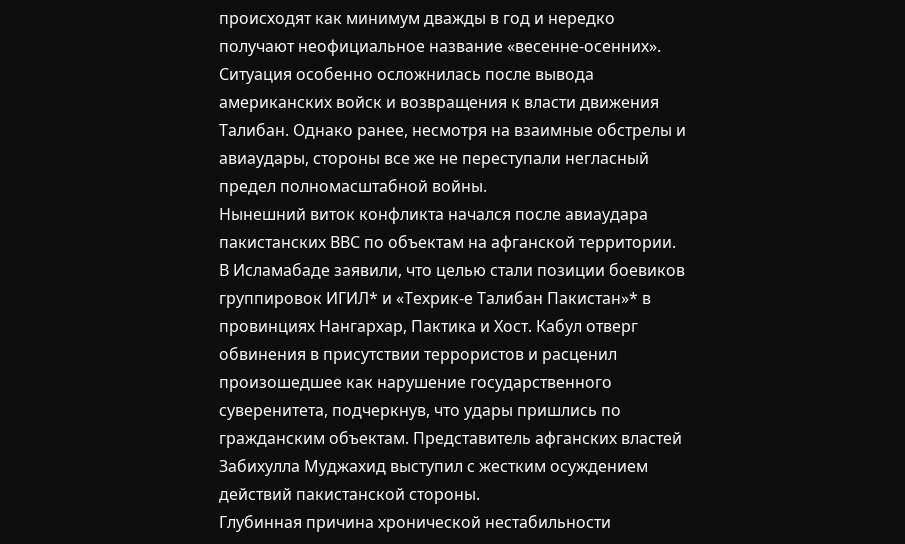происходят как минимум дважды в год и нередко получают неофициальное название «весенне-осенних». Ситуация особенно осложнилась после вывода американских войск и возвращения к власти движения Талибан. Однако ранее, несмотря на взаимные обстрелы и авиаудары, стороны все же не переступали негласный предел полномасштабной войны.
Нынешний виток конфликта начался после авиаудара пакистанских ВВС по объектам на афганской территории. В Исламабаде заявили, что целью стали позиции боевиков группировок ИГИЛ* и «Техрик-е Талибан Пакистан»* в провинциях Нангархар, Пактика и Хост. Кабул отверг обвинения в присутствии террористов и расценил произошедшее как нарушение государственного суверенитета, подчеркнув, что удары пришлись по гражданским объектам. Представитель афганских властей Забихулла Муджахид выступил с жестким осуждением действий пакистанской стороны.
Глубинная причина хронической нестабильности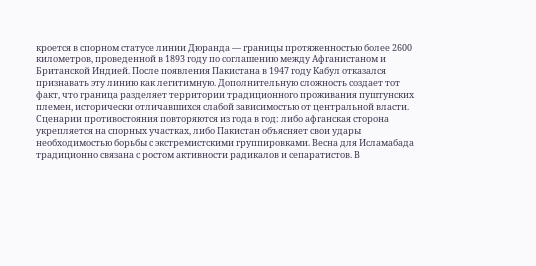кроется в спорном статусе линии Дюранда — границы протяженностью более 2600 километров, проведенной в 1893 году по соглашению между Афганистаном и Британской Индией. После появления Пакистана в 1947 году Кабул отказался признавать эту линию как легитимную. Дополнительную сложность создает тот факт, что граница разделяет территории традиционного проживания пуштунских племен, исторически отличавшихся слабой зависимостью от центральной власти.
Сценарии противостояния повторяются из года в год: либо афганская сторона укрепляется на спорных участках, либо Пакистан объясняет свои удары необходимостью борьбы с экстремистскими группировками. Весна для Исламабада традиционно связана с ростом активности радикалов и сепаратистов. В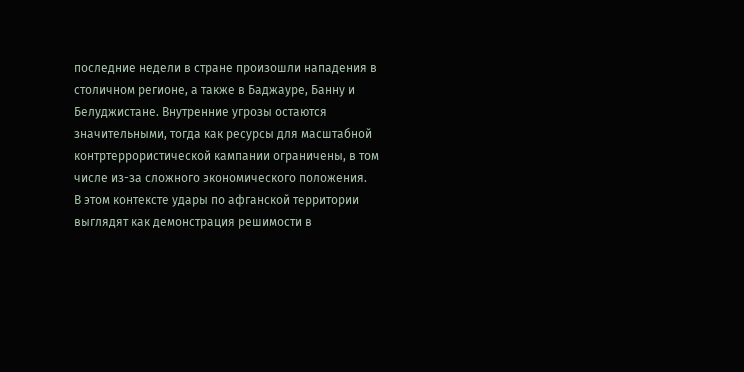последние недели в стране произошли нападения в столичном регионе, а также в Баджауре, Банну и Белуджистане. Внутренние угрозы остаются значительными, тогда как ресурсы для масштабной контртеррористической кампании ограничены, в том числе из-за сложного экономического положения.
В этом контексте удары по афганской территории выглядят как демонстрация решимости в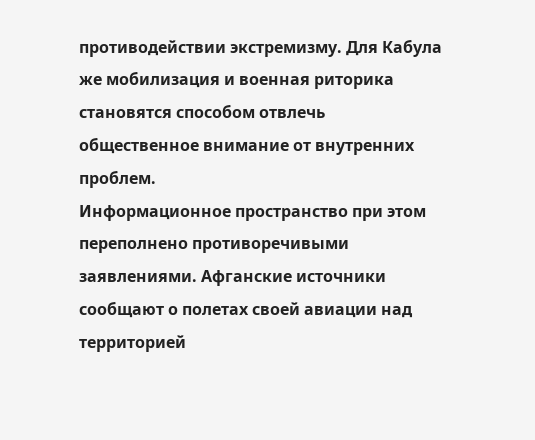противодействии экстремизму. Для Кабула же мобилизация и военная риторика становятся способом отвлечь общественное внимание от внутренних проблем.
Информационное пространство при этом переполнено противоречивыми заявлениями. Афганские источники сообщают о полетах своей авиации над территорией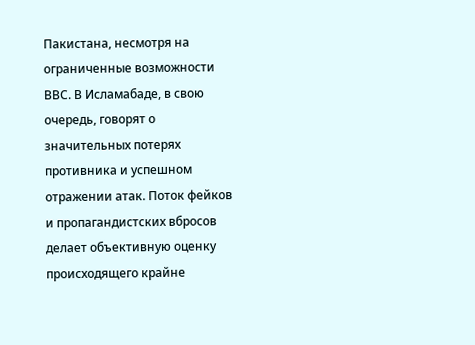Пакистана, несмотря на ограниченные возможности ВВС. В Исламабаде, в свою очередь, говорят о значительных потерях противника и успешном отражении атак. Поток фейков и пропагандистских вбросов делает объективную оценку происходящего крайне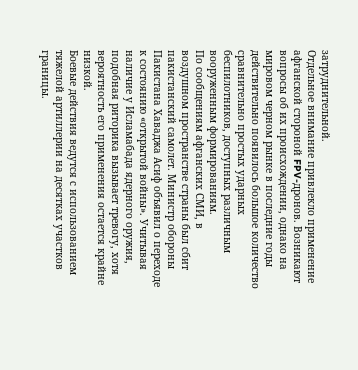затруднительной.
Отдельное внимание привлекло применение афганской стороной FPV-дронов. Возникают вопросы об их происхождении, однако на мировом черном рынке в последние годы действительно появилось большое количество сравнительно простых ударных беспилотников, доступных различным вооруженным формированиям.
По сообщениям афганских СМИ, в воздушном пространстве страны был сбит пакистанский самолет. Министр обороны Пакистана Хаваджа Асиф объявил о переходе к состоянию «открытой войны». Учитывая наличие у Исламабада ядерного оружия, подобная риторика вызывает тревогу, хотя вероятность его применения остается крайне низкой.
Боевые действия ведутся с использованием тяжелой артиллерии на десятках участков границы.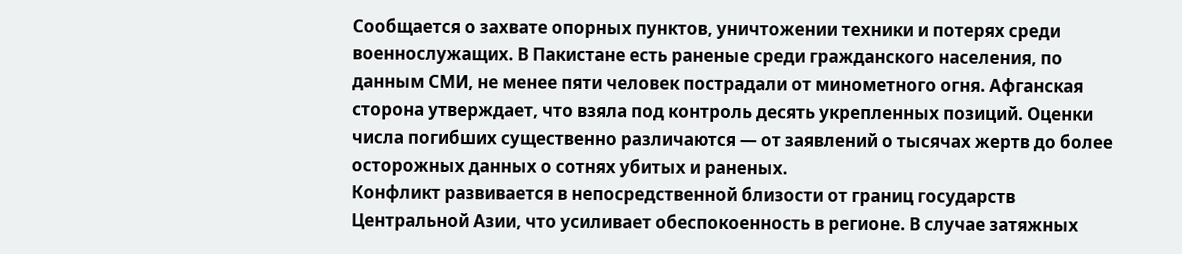Сообщается о захвате опорных пунктов, уничтожении техники и потерях среди военнослужащих. В Пакистане есть раненые среди гражданского населения, по данным СМИ, не менее пяти человек пострадали от минометного огня. Афганская сторона утверждает, что взяла под контроль десять укрепленных позиций. Оценки числа погибших существенно различаются — от заявлений о тысячах жертв до более осторожных данных о сотнях убитых и раненых.
Конфликт развивается в непосредственной близости от границ государств Центральной Азии, что усиливает обеспокоенность в регионе. В случае затяжных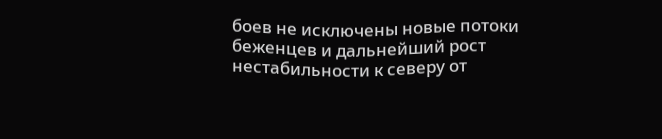боев не исключены новые потоки беженцев и дальнейший рост нестабильности к северу от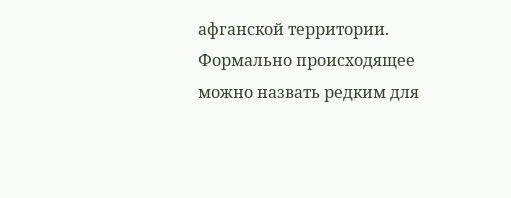афганской территории.
Формально происходящее можно назвать редким для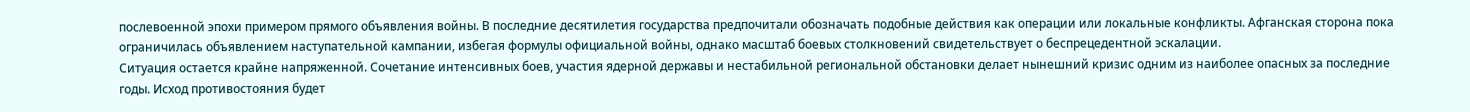послевоенной эпохи примером прямого объявления войны. В последние десятилетия государства предпочитали обозначать подобные действия как операции или локальные конфликты. Афганская сторона пока ограничилась объявлением наступательной кампании, избегая формулы официальной войны, однако масштаб боевых столкновений свидетельствует о беспрецедентной эскалации.
Ситуация остается крайне напряженной. Сочетание интенсивных боев, участия ядерной державы и нестабильной региональной обстановки делает нынешний кризис одним из наиболее опасных за последние годы. Исход противостояния будет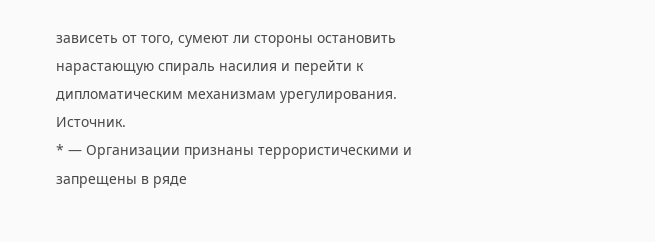зависеть от того, сумеют ли стороны остановить нарастающую спираль насилия и перейти к дипломатическим механизмам урегулирования.
Источник.
* — Организации признаны террористическими и запрещены в ряде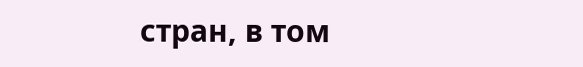стран, в том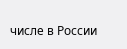числе в России